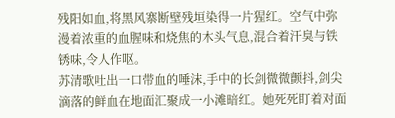残阳如血,将黑风寨断壁残垣染得一片猩红。空气中弥漫着浓重的血腥味和烧焦的木头气息,混合着汗臭与铁锈味,令人作呕。
苏清歌吐出一口带血的唾沫,手中的长剑微微颤抖,剑尖滴落的鲜血在地面汇聚成一小滩暗红。她死死盯着对面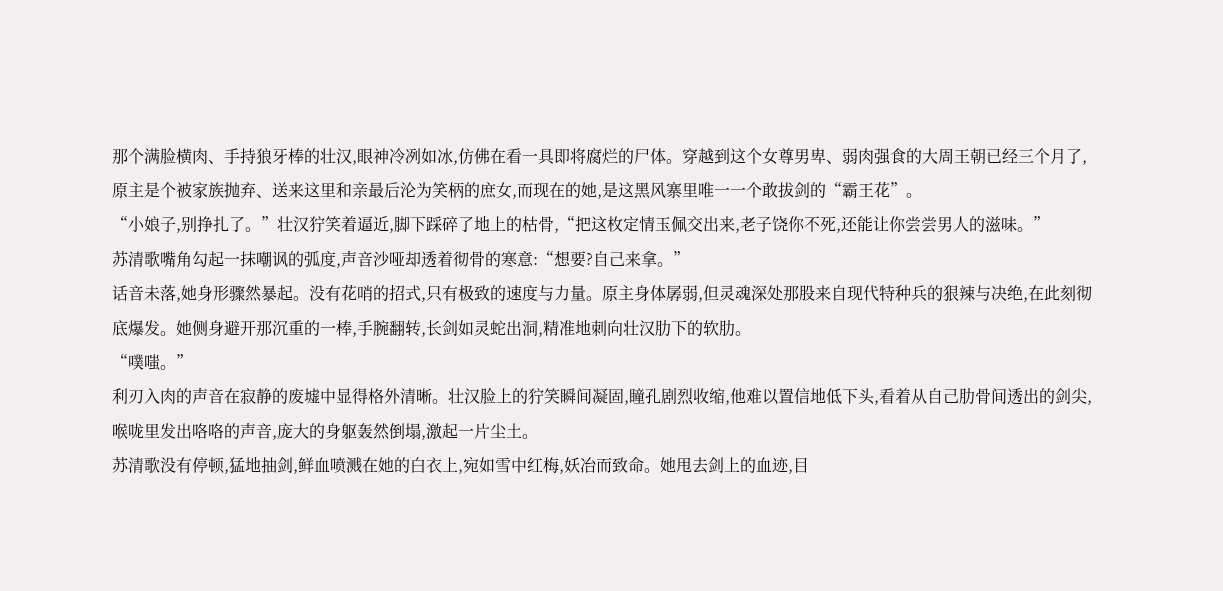那个满脸横肉、手持狼牙棒的壮汉,眼神冷冽如冰,仿佛在看一具即将腐烂的尸体。穿越到这个女尊男卑、弱肉强食的大周王朝已经三个月了,原主是个被家族抛弃、送来这里和亲最后沦为笑柄的庶女,而现在的她,是这黑风寨里唯一一个敢拔剑的“霸王花”。
“小娘子,别挣扎了。”壮汉狞笑着逼近,脚下踩碎了地上的枯骨,“把这枚定情玉佩交出来,老子饶你不死,还能让你尝尝男人的滋味。”
苏清歌嘴角勾起一抹嘲讽的弧度,声音沙哑却透着彻骨的寒意:“想要?自己来拿。”
话音未落,她身形骤然暴起。没有花哨的招式,只有极致的速度与力量。原主身体孱弱,但灵魂深处那股来自现代特种兵的狠辣与决绝,在此刻彻底爆发。她侧身避开那沉重的一棒,手腕翻转,长剑如灵蛇出洞,精准地刺向壮汉肋下的软肋。
“噗嗤。”
利刃入肉的声音在寂静的废墟中显得格外清晰。壮汉脸上的狞笑瞬间凝固,瞳孔剧烈收缩,他难以置信地低下头,看着从自己肋骨间透出的剑尖,喉咙里发出咯咯的声音,庞大的身躯轰然倒塌,激起一片尘土。
苏清歌没有停顿,猛地抽剑,鲜血喷溅在她的白衣上,宛如雪中红梅,妖冶而致命。她甩去剑上的血迹,目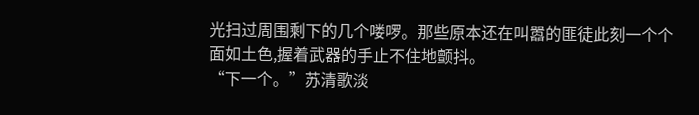光扫过周围剩下的几个喽啰。那些原本还在叫嚣的匪徒此刻一个个面如土色,握着武器的手止不住地颤抖。
“下一个。”苏清歌淡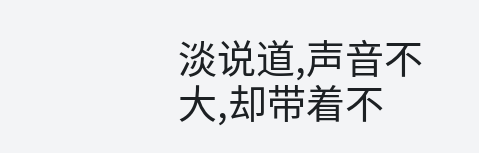淡说道,声音不大,却带着不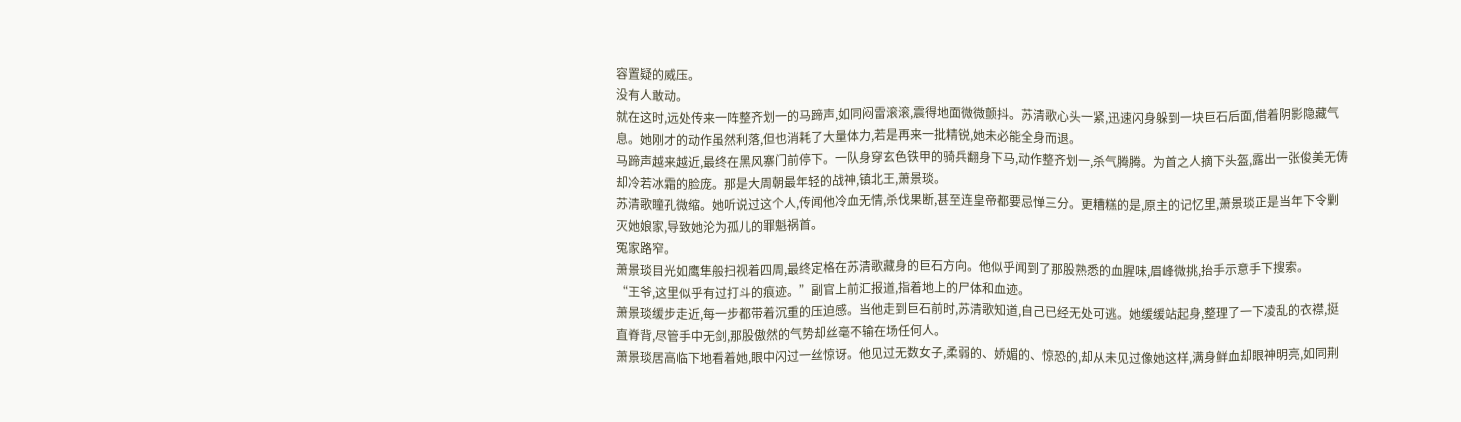容置疑的威压。
没有人敢动。
就在这时,远处传来一阵整齐划一的马蹄声,如同闷雷滚滚,震得地面微微颤抖。苏清歌心头一紧,迅速闪身躲到一块巨石后面,借着阴影隐藏气息。她刚才的动作虽然利落,但也消耗了大量体力,若是再来一批精锐,她未必能全身而退。
马蹄声越来越近,最终在黑风寨门前停下。一队身穿玄色铁甲的骑兵翻身下马,动作整齐划一,杀气腾腾。为首之人摘下头盔,露出一张俊美无俦却冷若冰霜的脸庞。那是大周朝最年轻的战神,镇北王,萧景琰。
苏清歌瞳孔微缩。她听说过这个人,传闻他冷血无情,杀伐果断,甚至连皇帝都要忌惮三分。更糟糕的是,原主的记忆里,萧景琰正是当年下令剿灭她娘家,导致她沦为孤儿的罪魁祸首。
冤家路窄。
萧景琰目光如鹰隼般扫视着四周,最终定格在苏清歌藏身的巨石方向。他似乎闻到了那股熟悉的血腥味,眉峰微挑,抬手示意手下搜索。
“王爷,这里似乎有过打斗的痕迹。”副官上前汇报道,指着地上的尸体和血迹。
萧景琰缓步走近,每一步都带着沉重的压迫感。当他走到巨石前时,苏清歌知道,自己已经无处可逃。她缓缓站起身,整理了一下凌乱的衣襟,挺直脊背,尽管手中无剑,那股傲然的气势却丝毫不输在场任何人。
萧景琰居高临下地看着她,眼中闪过一丝惊讶。他见过无数女子,柔弱的、娇媚的、惊恐的,却从未见过像她这样,满身鲜血却眼神明亮,如同荆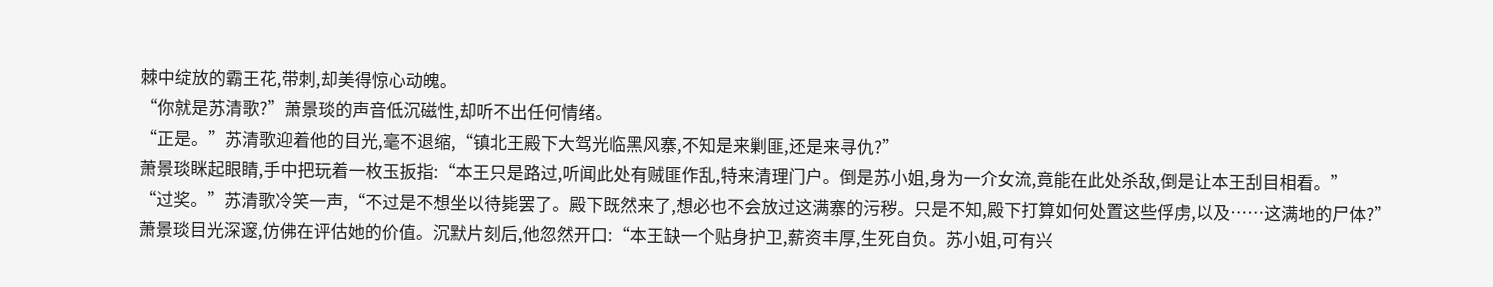棘中绽放的霸王花,带刺,却美得惊心动魄。
“你就是苏清歌?”萧景琰的声音低沉磁性,却听不出任何情绪。
“正是。”苏清歌迎着他的目光,毫不退缩,“镇北王殿下大驾光临黑风寨,不知是来剿匪,还是来寻仇?”
萧景琰眯起眼睛,手中把玩着一枚玉扳指:“本王只是路过,听闻此处有贼匪作乱,特来清理门户。倒是苏小姐,身为一介女流,竟能在此处杀敌,倒是让本王刮目相看。”
“过奖。”苏清歌冷笑一声,“不过是不想坐以待毙罢了。殿下既然来了,想必也不会放过这满寨的污秽。只是不知,殿下打算如何处置这些俘虏,以及……这满地的尸体?”
萧景琰目光深邃,仿佛在评估她的价值。沉默片刻后,他忽然开口:“本王缺一个贴身护卫,薪资丰厚,生死自负。苏小姐,可有兴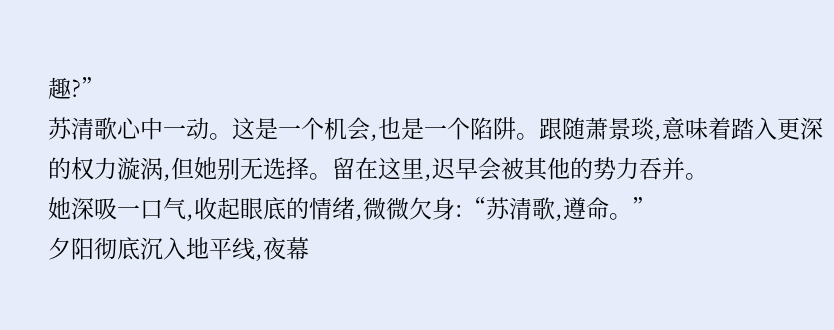趣?”
苏清歌心中一动。这是一个机会,也是一个陷阱。跟随萧景琰,意味着踏入更深的权力漩涡,但她别无选择。留在这里,迟早会被其他的势力吞并。
她深吸一口气,收起眼底的情绪,微微欠身:“苏清歌,遵命。”
夕阳彻底沉入地平线,夜幕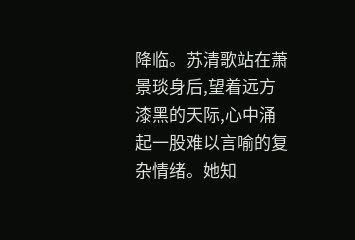降临。苏清歌站在萧景琰身后,望着远方漆黑的天际,心中涌起一股难以言喻的复杂情绪。她知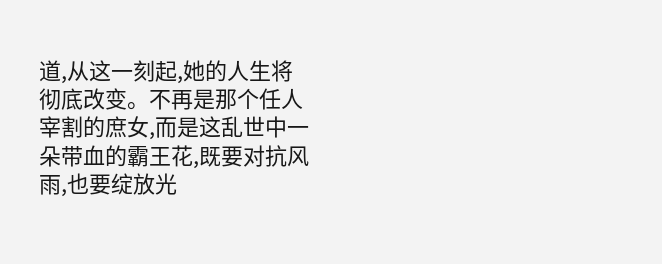道,从这一刻起,她的人生将彻底改变。不再是那个任人宰割的庶女,而是这乱世中一朵带血的霸王花,既要对抗风雨,也要绽放光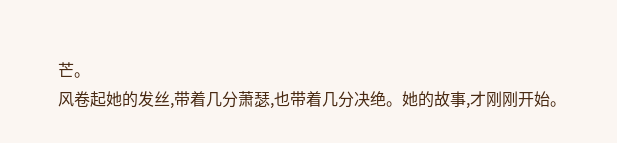芒。
风卷起她的发丝,带着几分萧瑟,也带着几分决绝。她的故事,才刚刚开始。